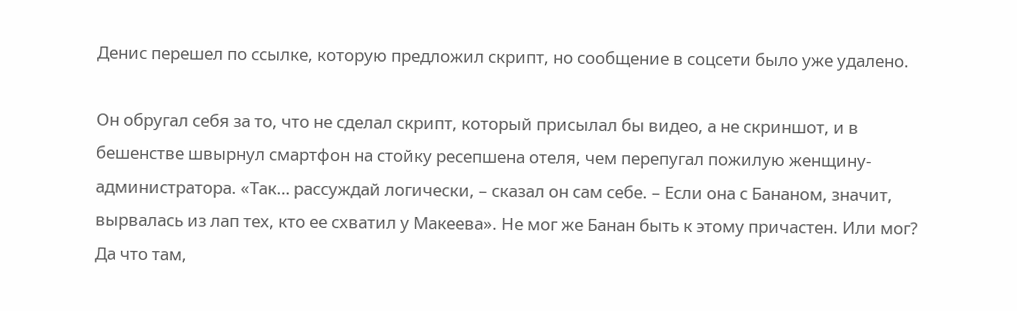Денис перешел по ссылке, которую предложил скрипт, но сообщение в соцсети было уже удалено.

Он обругал себя за то, что не сделал скрипт, который присылал бы видео, а не скриншот, и в бешенстве швырнул смартфон на стойку ресепшена отеля, чем перепугал пожилую женщину-администратора. «Так… рассуждай логически, – сказал он сам себе. – Если она с Бананом, значит, вырвалась из лап тех, кто ее схватил у Макеева». Не мог же Банан быть к этому причастен. Или мог? Да что там,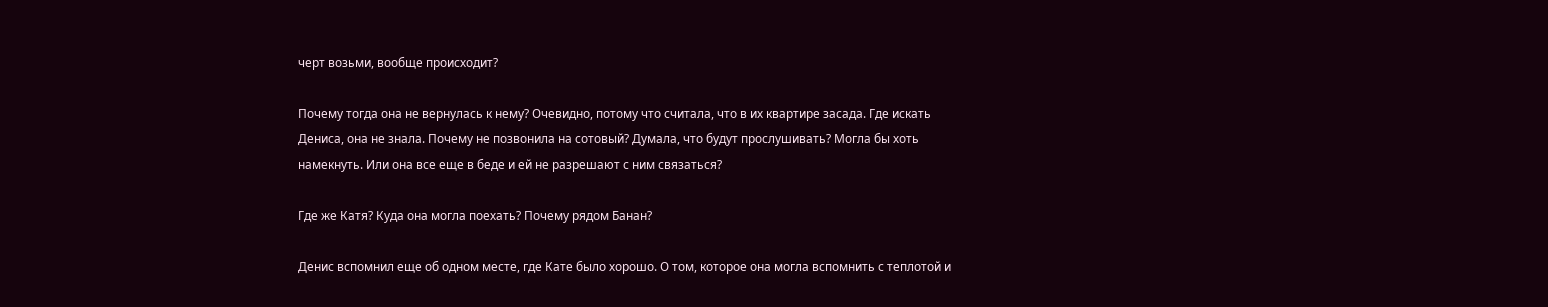черт возьми, вообще происходит?

Почему тогда она не вернулась к нему? Очевидно, потому что считала, что в их квартире засада. Где искать Дениса, она не знала. Почему не позвонила на сотовый? Думала, что будут прослушивать? Могла бы хоть намекнуть. Или она все еще в беде и ей не разрешают с ним связаться?

Где же Катя? Куда она могла поехать? Почему рядом Банан?

Денис вспомнил еще об одном месте, где Кате было хорошо. О том, которое она могла вспомнить с теплотой и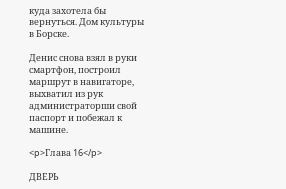куда захотела бы вернуться. Дом культуры в Борске.

Денис снова взял в руки смартфон, построил маршрут в навигаторе, выхватил из рук администраторши свой паспорт и побежал к машине.

<p>Глава 16</p>

ДВЕРЬ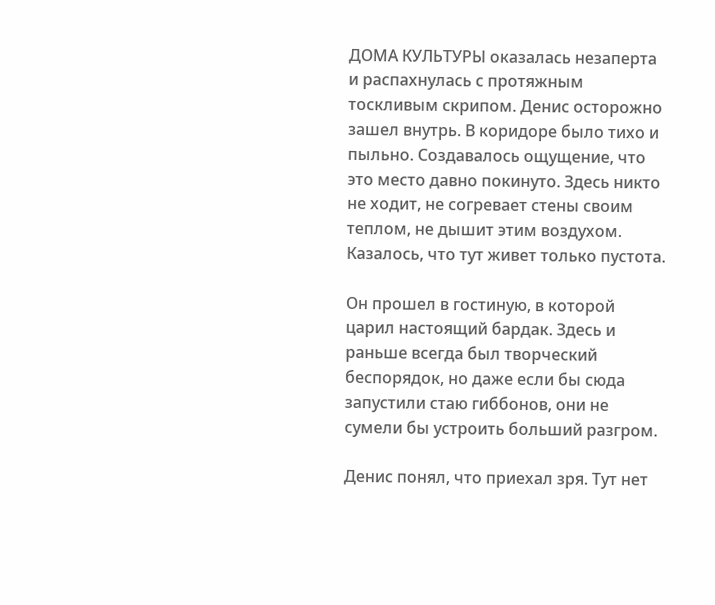ДОМА КУЛЬТУРЫ оказалась незаперта и распахнулась с протяжным тоскливым скрипом. Денис осторожно зашел внутрь. В коридоре было тихо и пыльно. Создавалось ощущение, что это место давно покинуто. Здесь никто не ходит, не согревает стены своим теплом, не дышит этим воздухом. Казалось, что тут живет только пустота.

Он прошел в гостиную, в которой царил настоящий бардак. Здесь и раньше всегда был творческий беспорядок, но даже если бы сюда запустили стаю гиббонов, они не сумели бы устроить больший разгром.

Денис понял, что приехал зря. Тут нет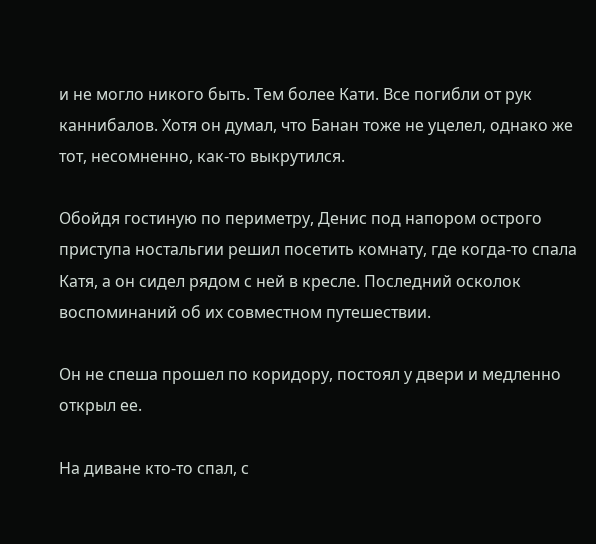и не могло никого быть. Тем более Кати. Все погибли от рук каннибалов. Хотя он думал, что Банан тоже не уцелел, однако же тот, несомненно, как-то выкрутился.

Обойдя гостиную по периметру, Денис под напором острого приступа ностальгии решил посетить комнату, где когда-то спала Катя, а он сидел рядом с ней в кресле. Последний осколок воспоминаний об их совместном путешествии.

Он не спеша прошел по коридору, постоял у двери и медленно открыл ее.

На диване кто-то спал, с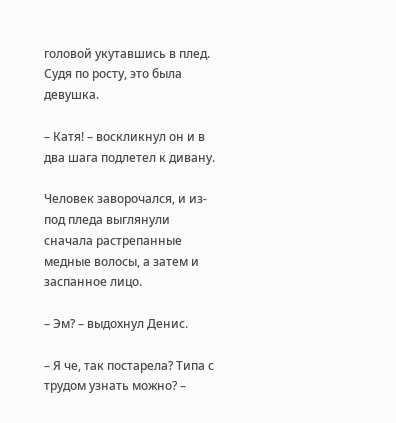головой укутавшись в плед. Судя по росту, это была девушка.

– Катя! – воскликнул он и в два шага подлетел к дивану.

Человек заворочался, и из-под пледа выглянули сначала растрепанные медные волосы, а затем и заспанное лицо.

– Эм? – выдохнул Денис.

– Я че, так постарела? Типа с трудом узнать можно? –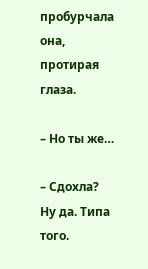пробурчала она, протирая глаза.

– Но ты же…

– Сдохла? Ну да. Типа того.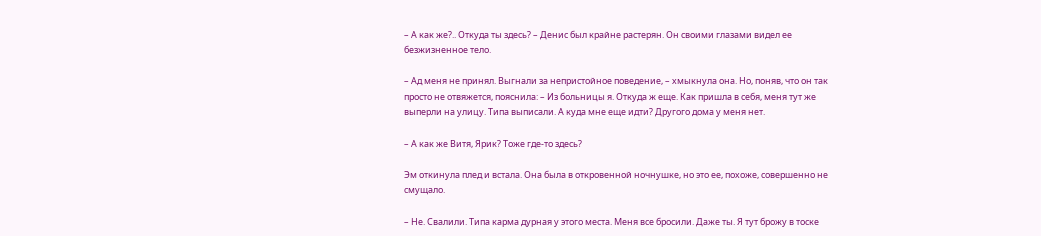– А как же?.. Откуда ты здесь? – Денис был крайне растерян. Он своими глазами видел ее безжизненное тело.

– Ад меня не принял. Выгнали за непристойное поведение, – хмыкнула она. Но, поняв, что он так просто не отвяжется, пояснила: – Из больницы я. Откуда ж еще. Как пришла в себя, меня тут же выперли на улицу. Типа выписали. А куда мне еще идти? Другого дома у меня нет.

– А как же Витя, Ярик? Тоже где-то здесь?

Эм откинула плед и встала. Она была в откровенной ночнушке, но это ее, похоже, совершенно не смущало.

– Не. Свалили. Типа карма дурная у этого места. Меня все бросили. Даже ты. Я тут брожу в тоске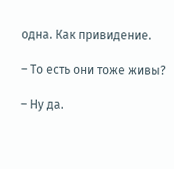одна. Как привидение.

– То есть они тоже живы?

– Ну да.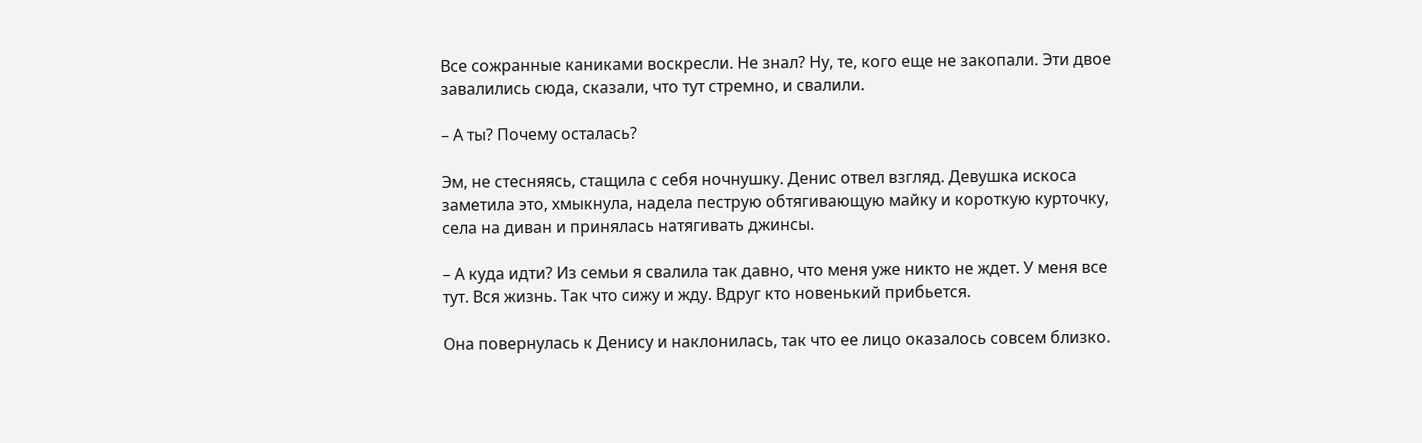Все сожранные каниками воскресли. Не знал? Ну, те, кого еще не закопали. Эти двое завалились сюда, сказали, что тут стремно, и свалили.

– А ты? Почему осталась?

Эм, не стесняясь, стащила с себя ночнушку. Денис отвел взгляд. Девушка искоса заметила это, хмыкнула, надела пеструю обтягивающую майку и короткую курточку, села на диван и принялась натягивать джинсы.

– А куда идти? Из семьи я свалила так давно, что меня уже никто не ждет. У меня все тут. Вся жизнь. Так что сижу и жду. Вдруг кто новенький прибьется.

Она повернулась к Денису и наклонилась, так что ее лицо оказалось совсем близко.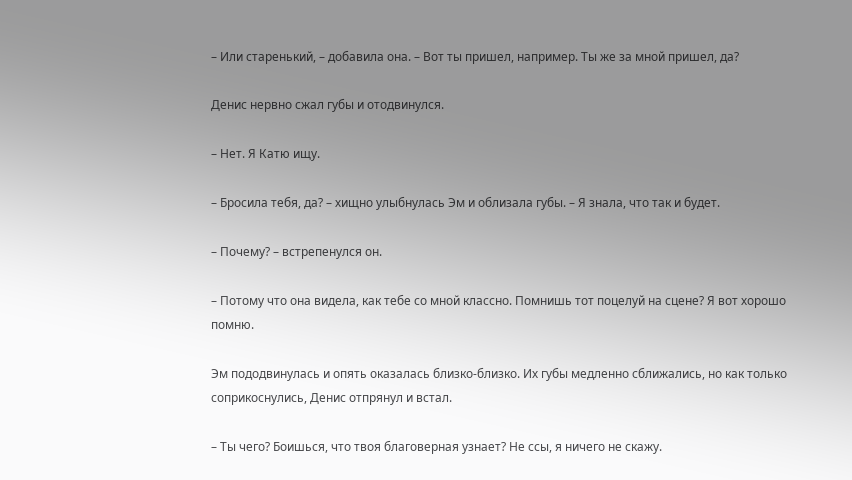– Или старенький, – добавила она. – Вот ты пришел, например. Ты же за мной пришел, да?

Денис нервно сжал губы и отодвинулся.

– Нет. Я Катю ищу.

– Бросила тебя, да? – хищно улыбнулась Эм и облизала губы. – Я знала, что так и будет.

– Почему? – встрепенулся он.

– Потому что она видела, как тебе со мной классно. Помнишь тот поцелуй на сцене? Я вот хорошо помню.

Эм пододвинулась и опять оказалась близко-близко. Их губы медленно сближались, но как только соприкоснулись, Денис отпрянул и встал.

– Ты чего? Боишься, что твоя благоверная узнает? Не ссы, я ничего не скажу.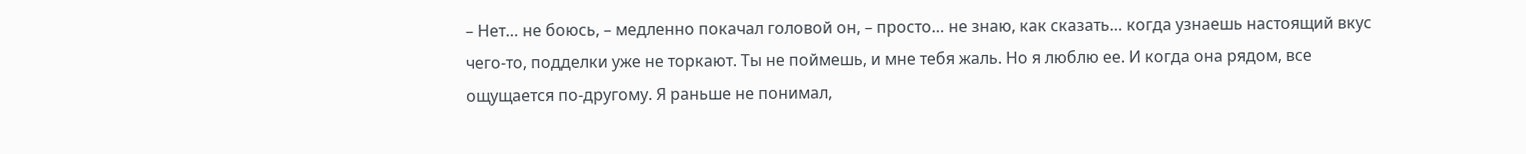– Нет… не боюсь, – медленно покачал головой он, – просто… не знаю, как сказать… когда узнаешь настоящий вкус чего-то, подделки уже не торкают. Ты не поймешь, и мне тебя жаль. Но я люблю ее. И когда она рядом, все ощущается по-другому. Я раньше не понимал,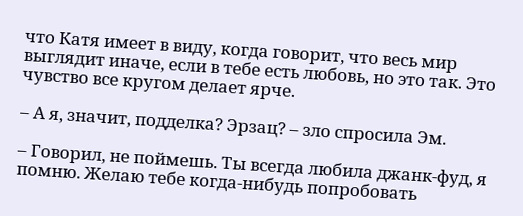что Катя имеет в виду, когда говорит, что весь мир выглядит иначе, если в тебе есть любовь, но это так. Это чувство все кругом делает ярче.

– А я, значит, подделка? Эрзац? – зло спросила Эм.

– Говорил, не поймешь. Ты всегда любила джанк-фуд, я помню. Желаю тебе когда-нибудь попробовать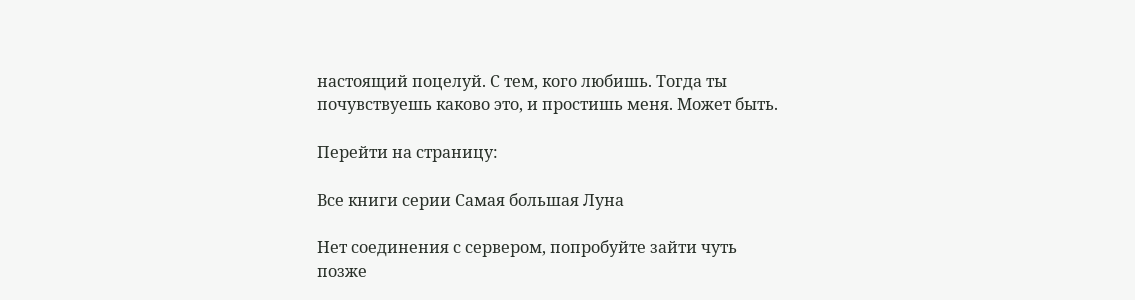настоящий поцелуй. С тем, кого любишь. Тогда ты почувствуешь каково это, и простишь меня. Может быть.

Перейти на страницу:

Все книги серии Самая большая Луна

Нет соединения с сервером, попробуйте зайти чуть позже